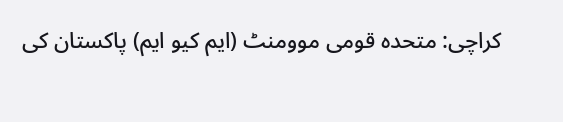کراچی: متحدہ قومی موومنٹ (ایم کیو ایم) پاکستان کی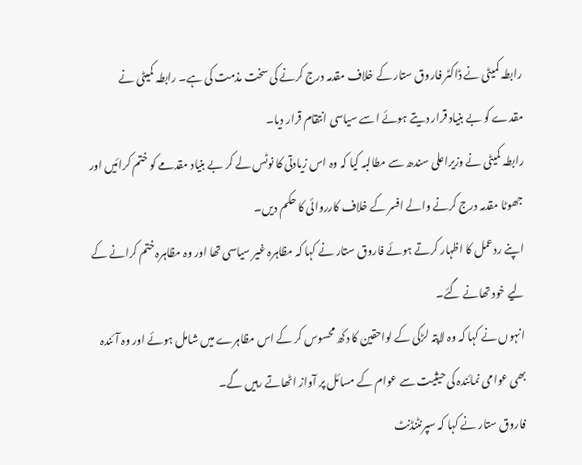رابطہ کمیٹی نے ڈاکٹر فاروق ستار کے خلاف مقدمہ درج کرنے کی سخت مذمت کی ہے۔ رابطہ کمیٹی نے مقدے کو بے بنیاد قرار دیتے ہوئے اسے سیاسی انتقام قرار دیا۔
رابطہ کمیٹی نے وزیراعلی سندھ سے مطالبہ کیا کہ وہ اس زیادتی کا نوٹس لے کر بے بنیاد مقدمے کو ختم کرائیں اور جھوٹا مقدمہ درج کرنے والے افسر کے خلاف کارروائی کا حکم دیں۔
اپنے ردعمل کا اظہار کرتے ہوئے فاروق ستار نے کہا کہ مظاہرہ غیر سیاسی تھا اور وہ مظاہرہ ختم کرانے کے لیے خود تھانے گئے۔
انہوں نے کہا کہ وہ لاپتہ لڑکی کے لواحقین کا دکھ محسوس کر کے اس مظاہرے میں شامل ہوئے اور وہ آئندہ بھی عوامی نمائندہ کی حیثیت سے عوام کے مسائل پر آواز اٹھاتے رہیں گے۔
فاروق ستار نے کہا کہ سپرنٹنڈنٹ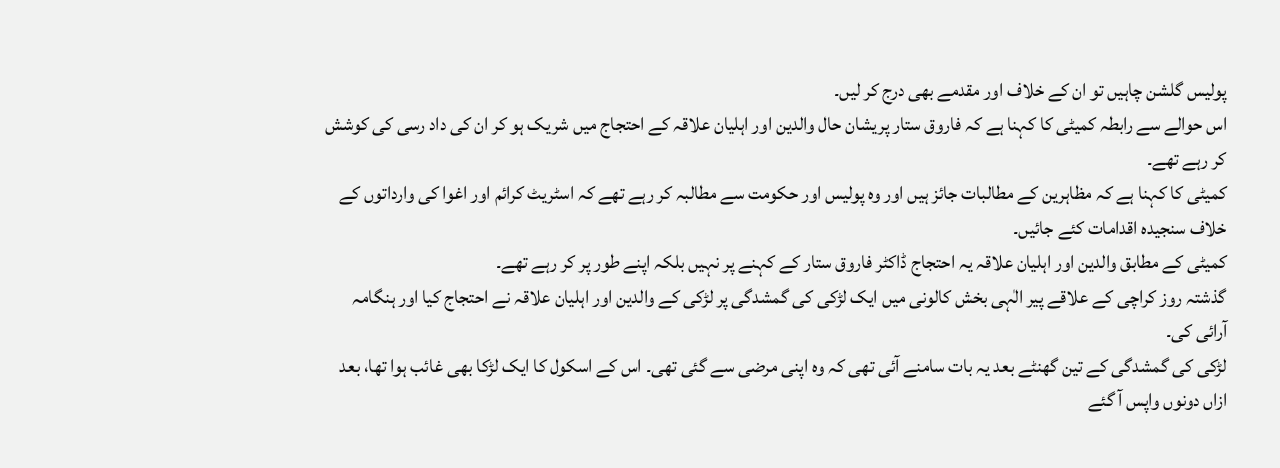پولیس گلشن چاہیں تو ان کے خلاف اور مقدمے بھی درج کر لیں۔
اس حوالے سے رابطہ کمیٹی کا کہنا ہے کہ فاروق ستار پریشان حال والدین اور اہلیان علاقہ کے احتجاج میں شریک ہو کر ان کی داد رسی کی کوشش کر رہے تھے۔
کمیٹی کا کہنا ہے کہ مظاہرین کے مطالبات جائز ہیں اور وہ پولیس اور حکومت سے مطالبہ کر رہے تھے کہ اسٹریٹ کرائم اور اغوا کی وارداتوں کے خلاف سنجیدہ اقدامات کئے جائیں۔
کمیٹی کے مطابق والدین اور اہلیان علاقہ یہ احتجاج ڈاکٹر فاروق ستار کے کہنے پر نہیں بلکہ اپنے طور پر کر رہے تھے۔
گذشتہ روز کراچی کے علاقے پیر الٰہی بخش کالونی میں ایک لڑکی کی گمشدگی پر لڑکی کے والدین اور اہلیان علاقہ نے احتجاج کیا اور ہنگامہ آرائی کی۔
لڑکی کی گمشدگی کے تین گھنٹے بعد یہ بات سامنے آئی تھی کہ وہ اپنی مرضی سے گئی تھی۔ اس کے اسکول کا ایک لڑکا بھی غائب ہوا تھا، بعد ازاں دونوں واپس آ گئے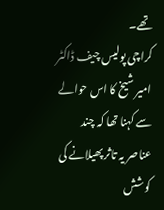تھے۔
کراچی پولیس چیف ڈاکٹر امیر شیخ کا اس حوالے سے کہنا تھا کہ چند عناصر یہ تاثر پھیلانے کی کوشش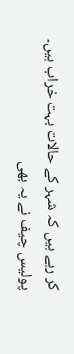کر رہے ہیں کہ شہر کے حالات بہت خراب ہیں۔
پولیس چیف نے یہ بھی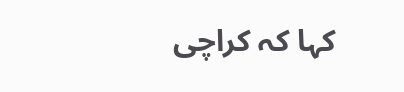کہا کہ کراچی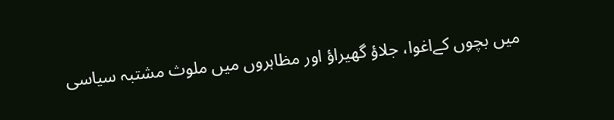میں بچوں کےاغوا، جلاؤ گھیراؤ اور مظاہروں میں ملوث مشتبہ سیاسی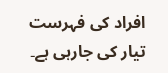افراد کی فہرست تیار کی جارہی ہے۔